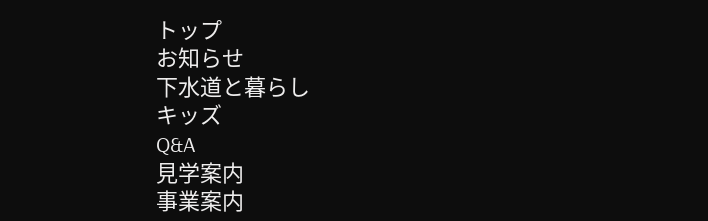トップ
お知らせ
下水道と暮らし
キッズ
Q&A
見学案内
事業案内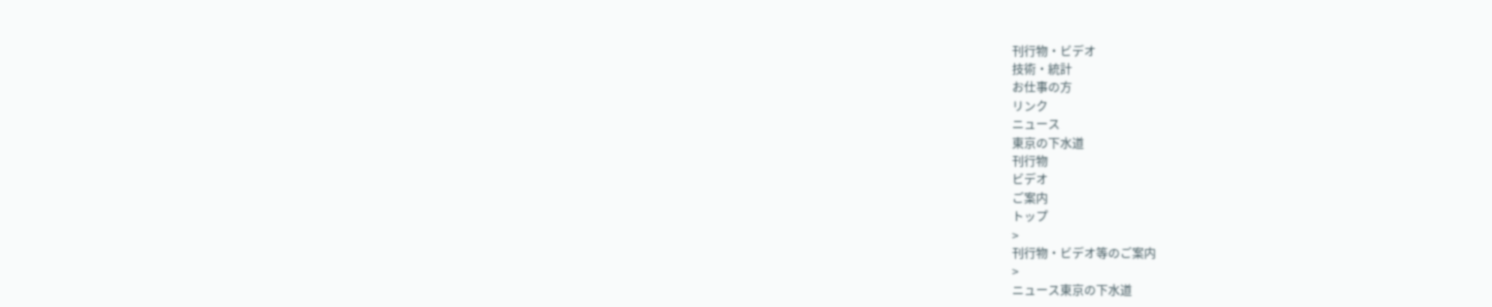刊行物・ビデオ
技術・統計
お仕事の方
リンク
ニュース
東京の下水道
刊行物
ビデオ
ご案内
トップ
>
刊行物・ビデオ等のご案内
>
ニュース東京の下水道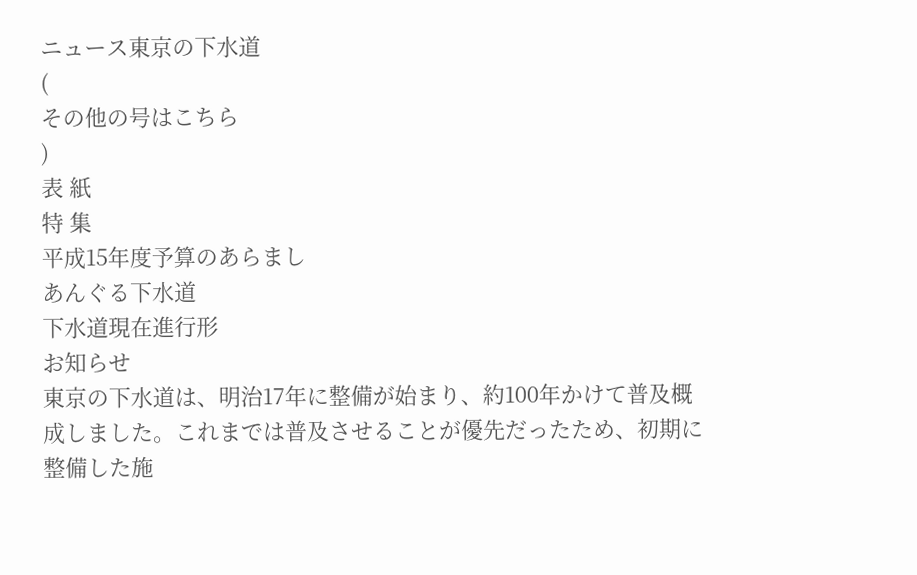ニュース東京の下水道
(
その他の号はこちら
)
表 紙
特 集
平成15年度予算のあらまし
あんぐる下水道
下水道現在進行形
お知らせ
東京の下水道は、明治17年に整備が始まり、約100年かけて普及概成しました。これまでは普及させることが優先だったため、初期に整備した施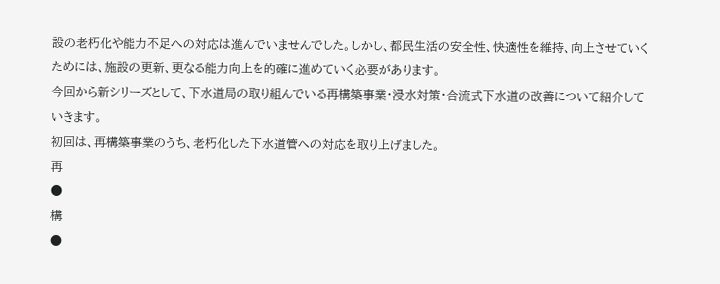設の老朽化や能力不足への対応は進んでいませんでした。しかし、都民生活の安全性、快適性を維持、向上させていくためには、施設の更新、更なる能力向上を的確に進めていく必要があります。
今回から新シリーズとして、下水道局の取り組んでいる再構築事業・浸水対策・合流式下水道の改善について紹介していきます。
初回は、再構築事業のうち、老朽化した下水道管への対応を取り上げました。
再
●
構
●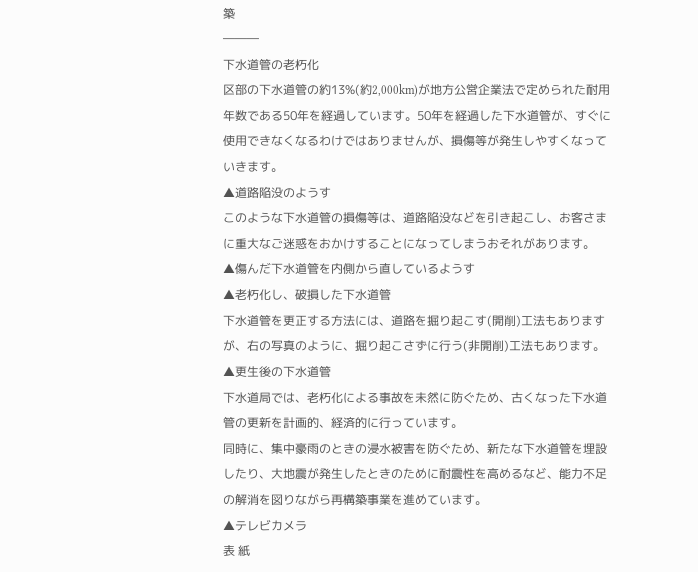築
―――
下水道管の老朽化
区部の下水道管の約13%(約2,000km)が地方公営企業法で定められた耐用年数である50年を経過しています。50年を経過した下水道管が、すぐに使用できなくなるわけではありませんが、損傷等が発生しやすくなっていきます。
▲道路陥没のようす
このような下水道管の損傷等は、道路陥没などを引き起こし、お客さまに重大なご迷惑をおかけすることになってしまうおそれがあります。
▲傷んだ下水道管を内側から直しているようす
▲老朽化し、破損した下水道管
下水道管を更正する方法には、道路を掘り起こす(開削)工法もありますが、右の写真のように、掘り起こさずに行う(非開削)工法もあります。
▲更生後の下水道管
下水道局では、老朽化による事故を未然に防ぐため、古くなった下水道管の更新を計画的、経済的に行っています。
同時に、集中豪雨のときの浸水被害を防ぐため、新たな下水道管を埋設したり、大地震が発生したときのために耐震性を高めるなど、能力不足の解消を図りながら再構築事業を進めています。
▲テレビカメラ
表 紙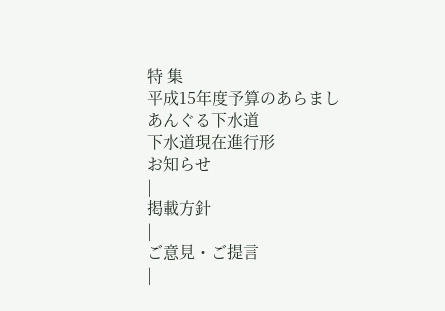特 集
平成15年度予算のあらまし
あんぐる下水道
下水道現在進行形
お知らせ
|
掲載方針
|
ご意見・ご提言
|